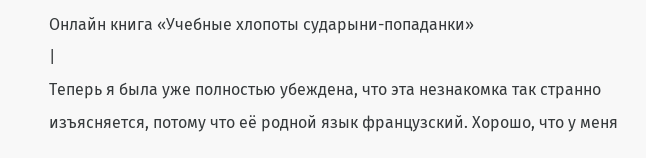Онлайн книга «Учебные хлопоты сударыни-попаданки»
|
Теперь я была уже полностью убеждена, что эта незнакомка так странно изъясняется, потому что её родной язык французский. Хорошо, что у меня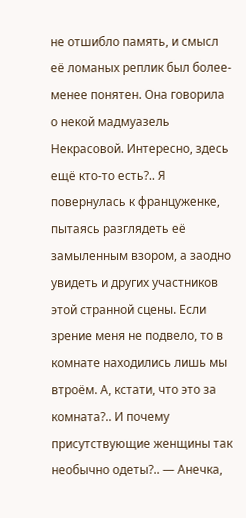не отшибло память, и смысл её ломаных реплик был более-менее понятен. Она говорила о некой мадмуазель Некрасовой. Интересно, здесь ещё кто-то есть?.. Я повернулась к француженке, пытаясь разглядеть её замыленным взором, а заодно увидеть и других участников этой странной сцены. Если зрение меня не подвело, то в комнате находились лишь мы втроём. А, кстати, что это за комната?.. И почему присутствующие женщины так необычно одеты?.. — Анечка,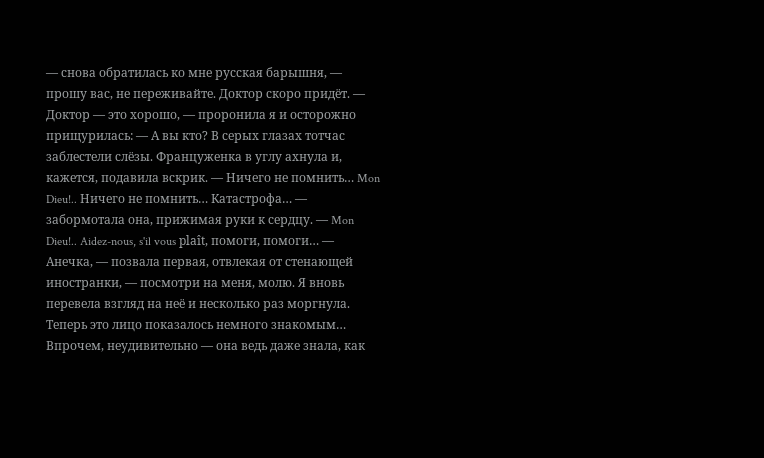— снова обратилась ко мне русская барышня, — прошу вас, не переживайте. Доктор скоро придёт. — Доктор — это хорошо, — проронила я и осторожно прищурилась: — А вы кто? В серых глазах тотчас заблестели слёзы. Француженка в углу ахнула и, кажется, подавила вскрик. — Ничего не помнить… Mon Dieu!.. Ничего не помнить… Катастрофа… — забормотала она, прижимая руки к сердцу. — Mon Dieu!.. Aidez-nous, s'il vous plaît, помоги, помоги… — Анечка, — позвала первая, отвлекая от стенающей иностранки, — посмотри на меня, молю. Я вновь перевела взгляд на неё и несколько раз моргнула. Теперь это лицо показалось немного знакомым… Впрочем, неудивительно — она ведь даже знала, как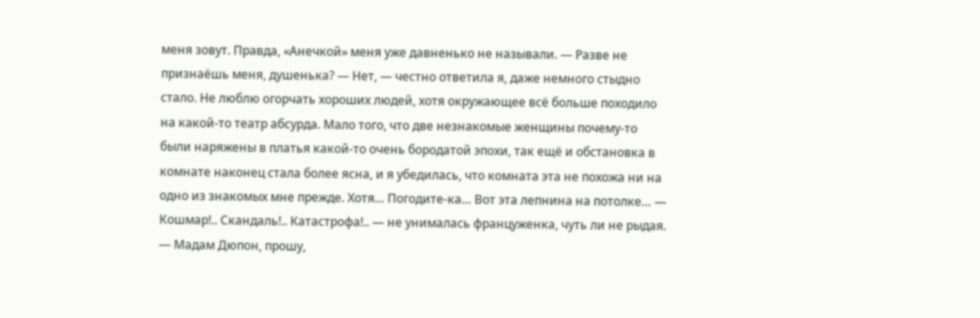меня зовут. Правда, «Анечкой» меня уже давненько не называли. — Разве не признаёшь меня, душенька? — Нет, — честно ответила я, даже немного стыдно стало. Не люблю огорчать хороших людей, хотя окружающее всё больше походило на какой-то театр абсурда. Мало того, что две незнакомые женщины почему-то были наряжены в платья какой-то очень бородатой эпохи, так ещё и обстановка в комнате наконец стала более ясна, и я убедилась, что комната эта не похожа ни на одно из знакомых мне прежде. Хотя… Погодите-ка… Вот эта лепнина на потолке… — Кошмар!.. Скандаль!.. Катастрофа!.. — не унималась француженка, чуть ли не рыдая. — Мадам Дюпон, прошу,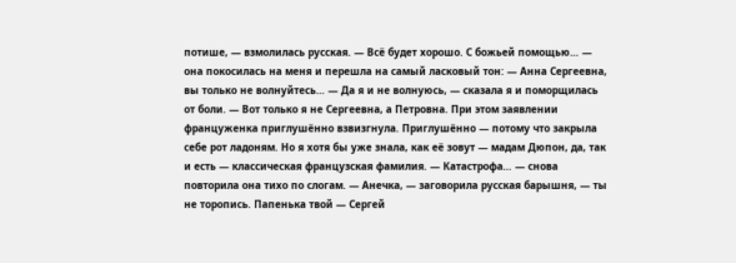потише, — взмолилась русская. — Всё будет хорошо. С божьей помощью… — она покосилась на меня и перешла на самый ласковый тон: — Анна Сергеевна, вы только не волнуйтесь… — Да я и не волнуюсь, — сказала я и поморщилась от боли. — Вот только я не Сергеевна, а Петровна. При этом заявлении француженка приглушённо взвизгнула. Приглушённо — потому что закрыла себе рот ладоням. Но я хотя бы уже знала, как её зовут — мадам Дюпон, да, так и есть — классическая французская фамилия. — Катастрофа… — снова повторила она тихо по слогам. — Анечка, — заговорила русская барышня, — ты не торопись. Папенька твой — Сергей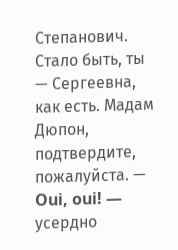Степанович. Стало быть, ты — Сергеевна, как есть. Мадам Дюпон, подтвердите, пожалуйста. — Oui, oui! — усердно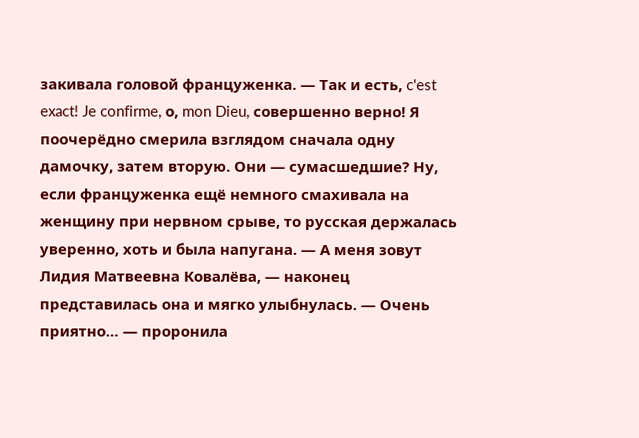закивала головой француженка. — Так и есть, c'est exact! Je confirme, о, mon Dieu, совершенно верно! Я поочерёдно смерила взглядом сначала одну дамочку, затем вторую. Они — сумасшедшие? Ну, если француженка ещё немного смахивала на женщину при нервном срыве, то русская держалась уверенно, хоть и была напугана. — А меня зовут Лидия Матвеевна Ковалёва, — наконец представилась она и мягко улыбнулась. — Очень приятно… — проронила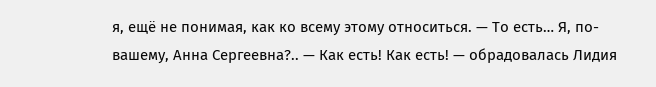я, ещё не понимая, как ко всему этому относиться. — То есть… Я, по-вашему, Анна Сергеевна?.. — Как есть! Как есть! — обрадовалась Лидия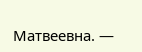Матвеевна. —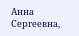Анна Сергеевна,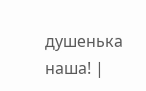душенька наша! |